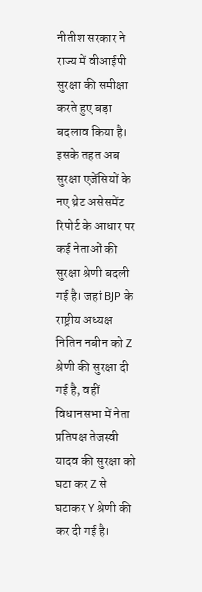नीतीश सरकार ने राज्य में वीआईपी सुरक्षा की समीक्षा करते हुए बड़ा बदलाव किया है। इसके तहत अब सुरक्षा एजेंसियों के नए थ्रेट असेसमेंट रिपोर्ट के आधार पर कई नेताओं की सुरक्षा श्रेणी बदली गई है। जहां BJP के राष्ट्रीय अध्यक्ष नितिन नबीन को Z श्रेणी की सुरक्षा दी गई है, वहीं विधानसभा में नेता प्रतिपक्ष तेजस्वी यादव की सुरक्षा को घटा कर Z से घटाकर Y श्रेणी की कर दी गई है।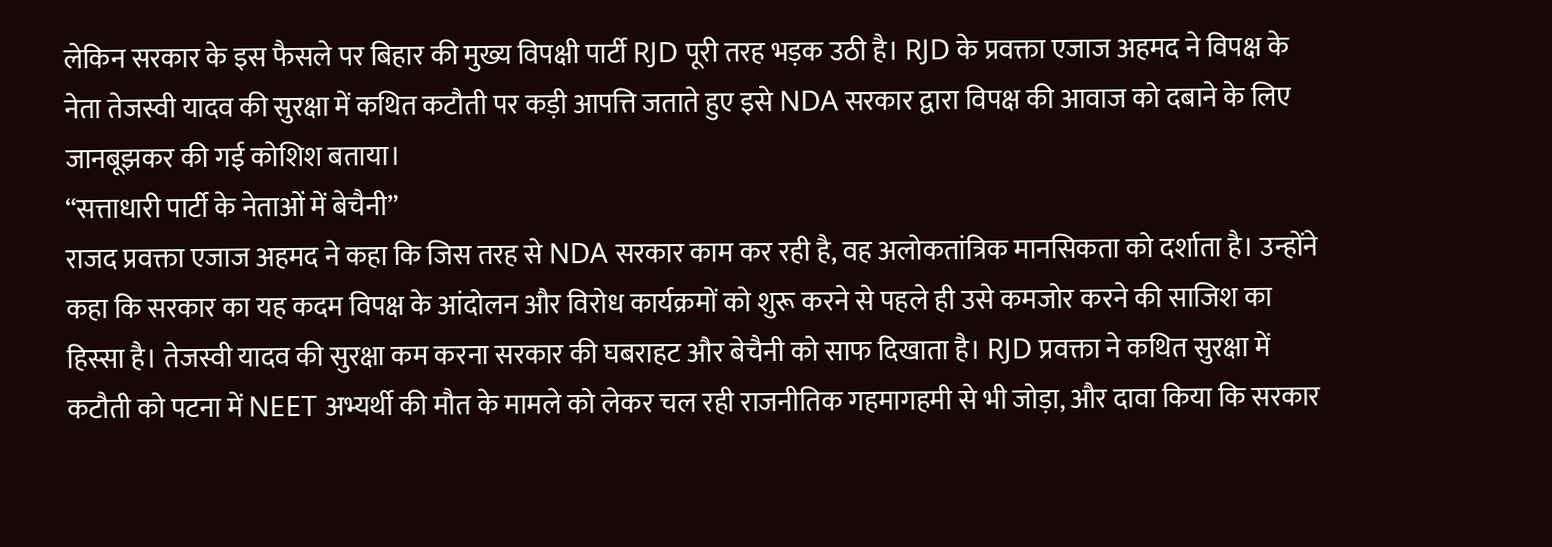लेकिन सरकार के इस फैसले पर बिहार की मुख्य विपक्षी पार्टी RJD पूरी तरह भड़क उठी है। RJD के प्रवक्ता एजाज अहमद ने विपक्ष के नेता तेजस्वी यादव की सुरक्षा में कथित कटौती पर कड़ी आपत्ति जताते हुए इसे NDA सरकार द्वारा विपक्ष की आवाज को दबाने के लिए जानबूझकर की गई कोशिश बताया।
“सत्ताधारी पार्टी के नेताओं में बेचैनी”
राजद प्रवक्ता एजाज अहमद ने कहा कि जिस तरह से NDA सरकार काम कर रही है, वह अलोकतांत्रिक मानसिकता को दर्शाता है। उन्होंने कहा कि सरकार का यह कदम विपक्ष के आंदोलन और विरोध कार्यक्रमों को शुरू करने से पहले ही उसे कमजोर करने की साजिश का हिस्सा है। तेजस्वी यादव की सुरक्षा कम करना सरकार की घबराहट और बेचैनी को साफ दिखाता है। RJD प्रवक्ता ने कथित सुरक्षा में कटौती को पटना में NEET अभ्यर्थी की मौत के मामले को लेकर चल रही राजनीतिक गहमागहमी से भी जोड़ा, और दावा किया कि सरकार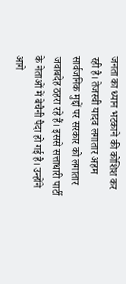जनता का ध्यान भटकाने की कोशिश कर रही है। तेजस्वी यादव लगातार अहम सार्वजनिक मुद्दों पर सरकार को लगातार जवाबदेह ठहरा रहे हैं। इससे सत्ताधारी पार्टी के नेताओं में बेचैनी पैदा हो गई है। उन्होंने आगे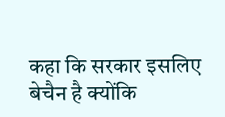कहा कि सरकार इसलिए बेचैन है क्योंकि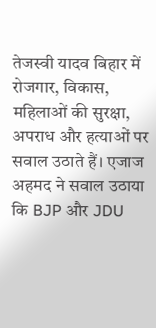तेजस्वी यादव बिहार में रोजगार, विकास, महिलाओं की सुरक्षा, अपराध और हत्याओं पर सवाल उठाते हैं। एजाज अहमद ने सवाल उठाया कि BJP और JDU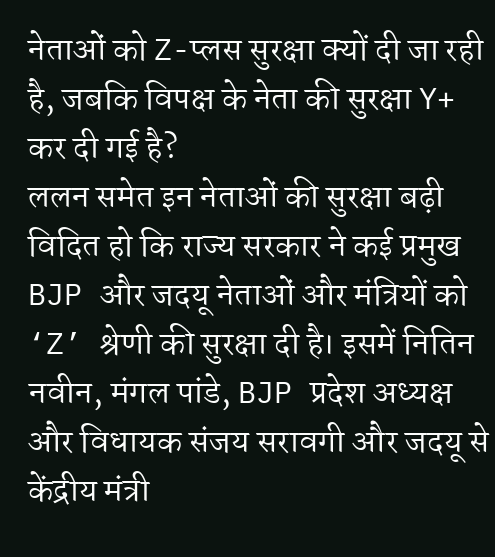नेताओं को Z-प्लस सुरक्षा क्यों दी जा रही है, जबकि विपक्ष के नेता की सुरक्षा Y+ कर दी गई है?
ललन समेत इन नेताओं की सुरक्षा बढ़ी
विदित हो कि राज्य सरकार ने कई प्रमुख BJP और जदयू नेताओं और मंत्रियों को ‘Z’ श्रेणी की सुरक्षा दी है। इसमें नितिन नवीन, मंगल पांडे, BJP प्रदेश अध्यक्ष और विधायक संजय सरावगी और जदयू से केंद्रीय मंत्री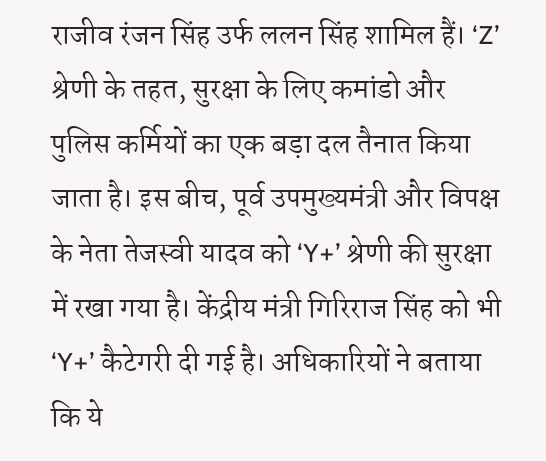राजीव रंजन सिंह उर्फ ललन सिंह शामिल हैं। ‘Z’ श्रेणी के तहत, सुरक्षा के लिए कमांडो और पुलिस कर्मियों का एक बड़ा दल तैनात किया जाता है। इस बीच, पूर्व उपमुख्यमंत्री और विपक्ष के नेता तेजस्वी यादव को ‘Y+’ श्रेणी की सुरक्षा में रखा गया है। केंद्रीय मंत्री गिरिराज सिंह को भी ‘Y+’ कैटेगरी दी गई है। अधिकारियों ने बताया कि ये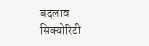बदलाव सिक्योरिटी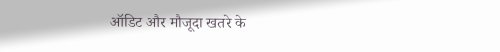ऑडिट और मौजूदा खतरे के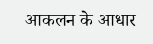आकलन के आधार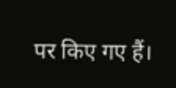पर किए गए हैं।